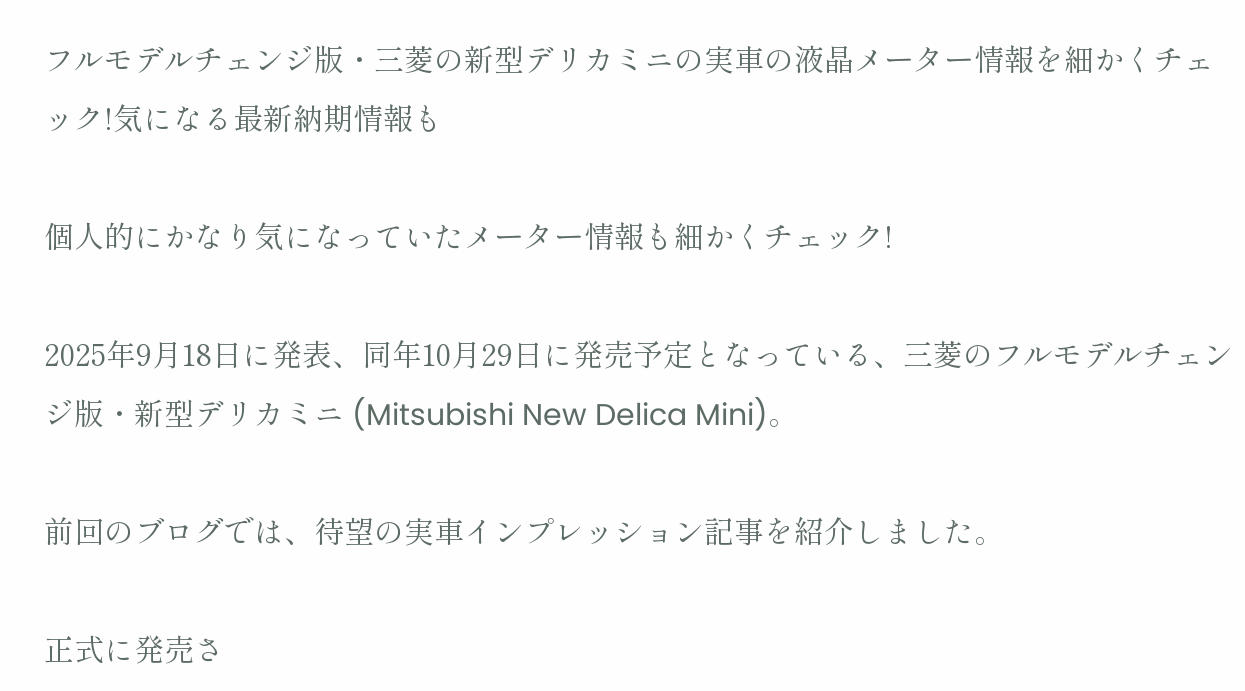フルモデルチェンジ版・三菱の新型デリカミニの実車の液晶メーター情報を細かくチェック!気になる最新納期情報も

個人的にかなり気になっていたメーター情報も細かくチェック!

2025年9月18日に発表、同年10月29日に発売予定となっている、三菱のフルモデルチェンジ版・新型デリカミニ (Mitsubishi New Delica Mini)。

前回のブログでは、待望の実車インプレッション記事を紹介しました。

正式に発売さ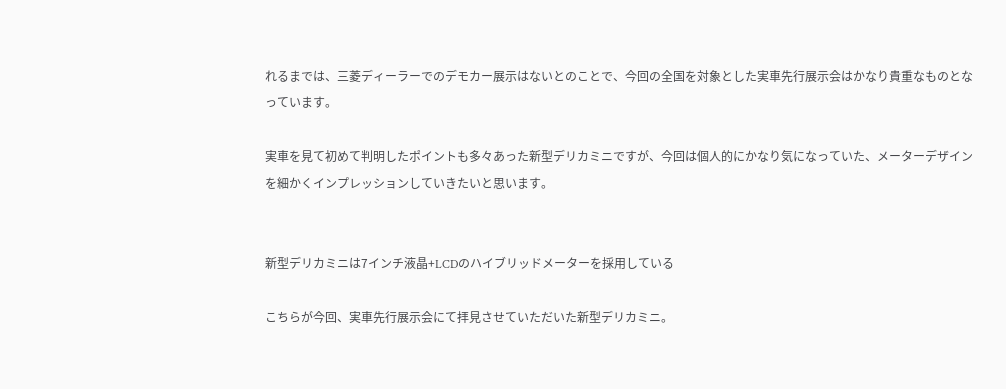れるまでは、三菱ディーラーでのデモカー展示はないとのことで、今回の全国を対象とした実車先行展示会はかなり貴重なものとなっています。

実車を見て初めて判明したポイントも多々あった新型デリカミニですが、今回は個人的にかなり気になっていた、メーターデザインを細かくインプレッションしていきたいと思います。


新型デリカミニは7インチ液晶+LCDのハイブリッドメーターを採用している

こちらが今回、実車先行展示会にて拝見させていただいた新型デリカミニ。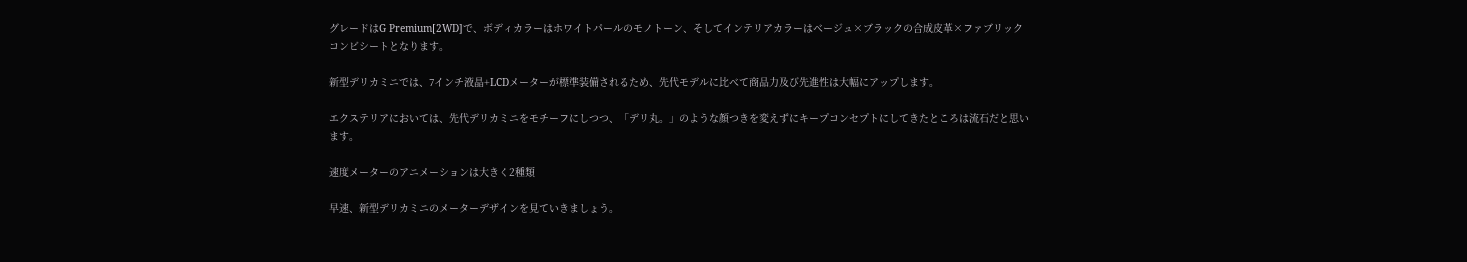グレードはG Premium[2WD]で、ボディカラーはホワイトパールのモノトーン、そしてインテリアカラーはベージュ×ブラックの合成皮革×ファブリックコンビシートとなります。

新型デリカミニでは、7インチ液晶+LCDメーターが標準装備されるため、先代モデルに比べて商品力及び先進性は大幅にアップします。

エクステリアにおいては、先代デリカミニをモチーフにしつつ、「デリ丸。」のような顔つきを変えずにキープコンセプトにしてきたところは流石だと思います。

速度メーターのアニメーションは大きく2種類

早速、新型デリカミニのメーターデザインを見ていきましょう。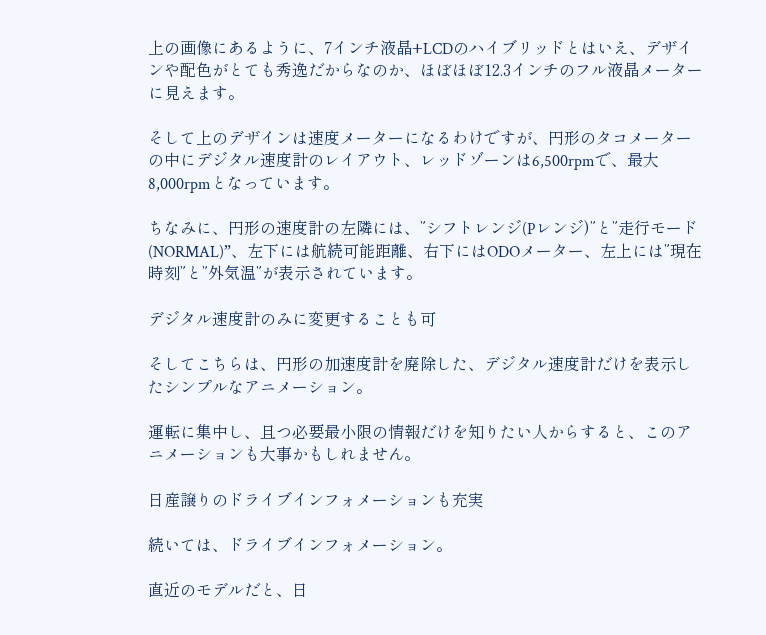上の画像にあるように、7インチ液晶+LCDのハイブリッドとはいえ、デザインや配色がとても秀逸だからなのか、ほぼほぼ12.3インチのフル液晶メーターに見えます。

そして上のデザインは速度メーターになるわけですが、円形のタコメーターの中にデジタル速度計のレイアウト、レッドゾーンは6,500rpmで、最大8,000rpmとなっています。

ちなみに、円形の速度計の左隣には、”シフトレンジ(Pレンジ)”と”走行モード(NORMAL)”、左下には航続可能距離、右下にはODOメーター、左上には”現在時刻”と”外気温”が表示されています。

デジタル速度計のみに変更することも可

そしてこちらは、円形の加速度計を廃除した、デジタル速度計だけを表示したシンプルなアニメーション。

運転に集中し、且つ必要最小限の情報だけを知りたい人からすると、このアニメーションも大事かもしれません。

日産譲りのドライブインフォメーションも充実

続いては、ドライブインフォメーション。

直近のモデルだと、日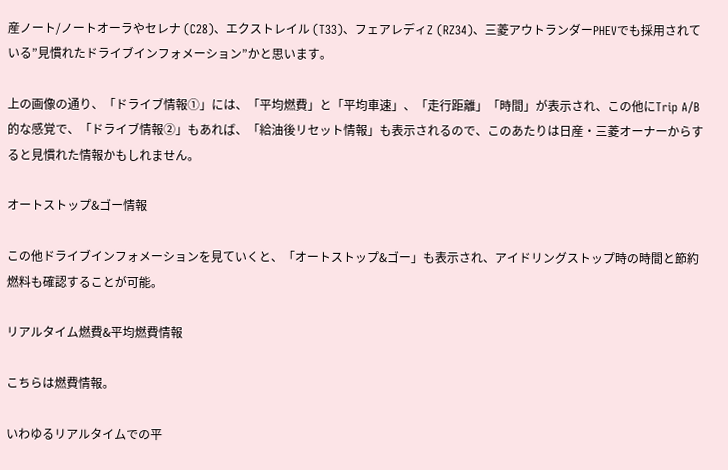産ノート/ノートオーラやセレナ (C28)、エクストレイル (T33)、フェアレディZ (RZ34)、三菱アウトランダーPHEVでも採用されている”見慣れたドライブインフォメーション”かと思います。

上の画像の通り、「ドライブ情報➀」には、「平均燃費」と「平均車速」、「走行距離」「時間」が表示され、この他にTrip A/B的な感覚で、「ドライブ情報②」もあれば、「給油後リセット情報」も表示されるので、このあたりは日産・三菱オーナーからすると見慣れた情報かもしれません。

オートストップ&ゴー情報

この他ドライブインフォメーションを見ていくと、「オートストップ&ゴー」も表示され、アイドリングストップ時の時間と節約燃料も確認することが可能。

リアルタイム燃費&平均燃費情報

こちらは燃費情報。

いわゆるリアルタイムでの平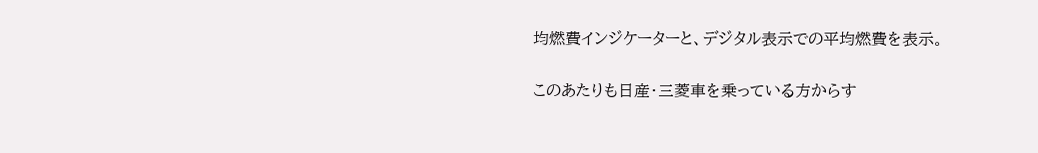均燃費インジケーターと、デジタル表示での平均燃費を表示。

このあたりも日産・三菱車を乗っている方からす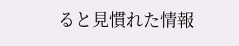ると見慣れた情報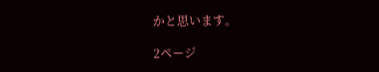かと思います。

2ページ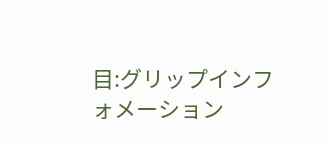目:グリップインフォメーション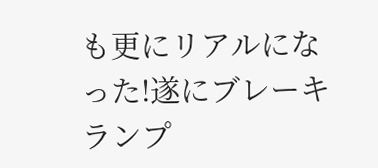も更にリアルになった!遂にブレーキランプ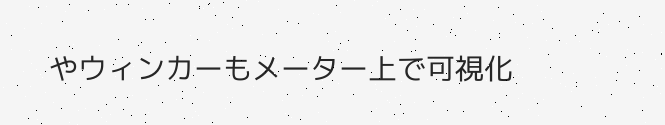やウィンカーもメーター上で可視化